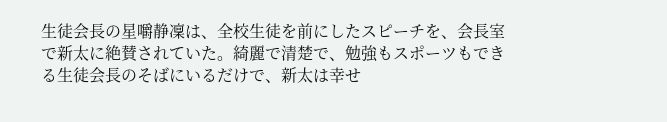生徒会長の星嚼静凜は、全校生徒を前にしたスピーチを、会長室で新太に絶賛されていた。綺麗で清楚で、勉強もスポーツもできる生徒会長のそばにいるだけで、新太は幸せ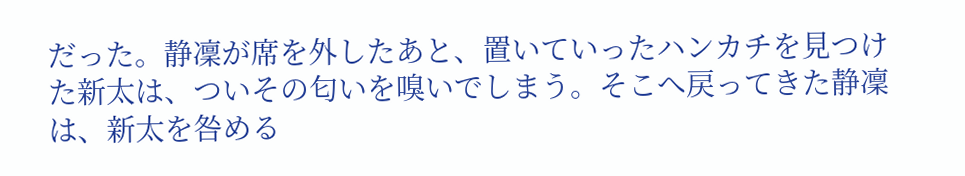だった。静凜が席を外したあと、置いていったハンカチを見つけた新太は、ついその匂いを嗅いでしまう。そこへ戻ってきた静凜は、新太を咎める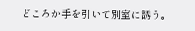どころか手を引いて別室に誘う。